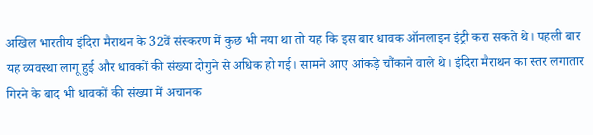अखिल भारतीय इंदिरा मैराथन के 32वें संस्करण में कुछ भी नया था तो यह कि इस बार धावक ऑनलाइन इंट्री करा सकते थे। पहली बार यह व्यवस्था लागू हुई और धावकों की संख्या दोगुने से अधिक हो गई। सामने आए आंकड़े चौंकाने वाले थे। इंदिरा मैराथन का स्तर लगातार गिरने के बाद भी धावकों की संख्या में अचानक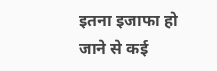इतना इजाफा हो जाने से कई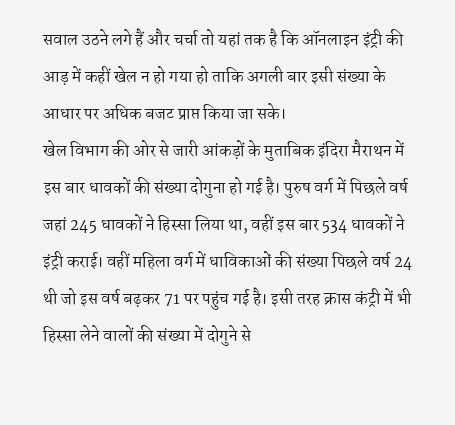सवाल उठने लगे हैं और चर्चा तो यहां तक है कि ऑनलाइन इंट्री की आड़ में कहीं खेल न हो गया हो ताकि अगली बार इसी संख्या के आधार पर अधिक बजट प्राप्त किया जा सके।
खेल विभाग की ओर से जारी आंकड़ों के मुताबिक इंदिरा मैराथन में इस बार धावकों की संख्या दोगुना हो गई है। पुरुष वर्ग में पिछले वर्ष जहां 245 धावकों ने हिस्सा लिया था, वहीं इस बार 534 धावकों ने इंट्री कराई। वहीं महिला वर्ग में धाविकाओं की संख्या पिछले वर्ष 24 थी जो इस वर्ष बढ़कर 71 पर पहुंच गई है। इसी तरह क्रास कंट्री में भी हिस्सा लेने वालों की संख्या में दोगुने से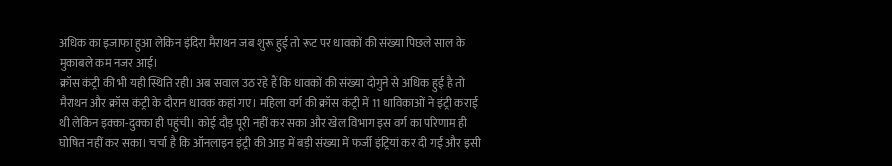अधिक का इजाफा हुआ लेकिन इंदिरा मैराथन जब शुरू हुई तो रूट पर धावकों की संख्या पिछले साल के मुकाबले कम नजर आई।
क्रॉस कंट्री की भी यही स्थिति रही। अब सवाल उठ रहे हैं कि धावकों की संख्या दोगुने से अधिक हुई है तो मैराथन और क्रॉस कंट्री के दौरान धावक कहां गए। महिला वर्ग की क्रॉस कंट्री में 11 धाविकाओं ने इंट्री कराई थी लेकिन इक्का-दुक्का ही पहुंची। कोई दौड़ पूरी नहीं कर सका और खेल विभाग इस वर्ग का परिणाम ही घोषित नहीं कर सका। चर्चा है कि ऑनलाइन इंट्री की आड़ में बड़ी संख्या में फर्जी इंट्रियां कर दी गईं और इसी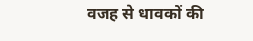वजह से धावकों की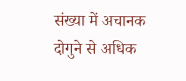संख्या में अचानक दोगुने से अधिक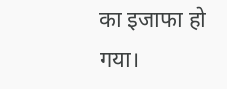का इजाफा हो गया।